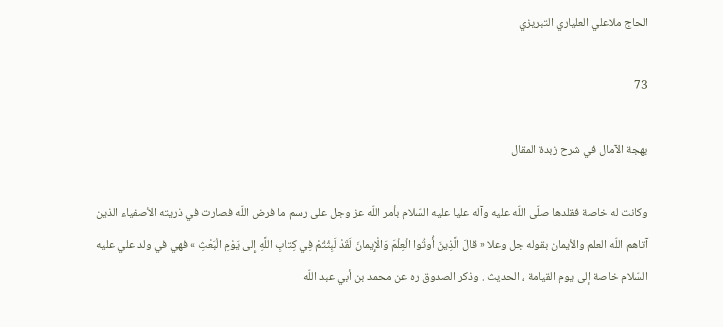الحاج ملاعلي العلياري التبريزي

73

بهجة الآمال في شرح زبدة المقال

وكانت له خاصة فقلدها صلّى اللّه عليه وآله عليا عليه السّلام بأمر اللّه عز وجل على رسم ما فرض اللّه فصارت في ذريته الأصفياء الذين آتاهم اللّه العلم والأيمان بقوله جل وعلا « قالَ الَّذِينَ أُوتُوا الْعِلْمَ وَالْإِيمانَ لَقَدْ لَبِثْتُمْ فِي كِتابِ اللَّهِ إِلى يَوْمِ الْبَعْثِ » فهي في ولد علي عليه السّلام خاصة إلى يوم القيامة ، الحديث . وذكر الصدوق ره عن محمد بن أبي عبد اللّه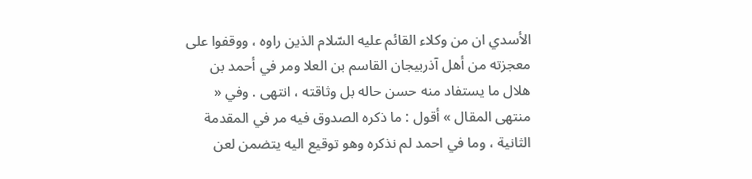الأسدي ان من وكلاء القائم عليه السّلام الذين راوه ، ووقفوا على معجزته من أهل آذربيجان القاسم بن العلا ومر في أحمد بن هلال ما يستفاد منه حسن حاله بل وثاقته ، انتهى . وفي « منتهى المقال » أقول : ما ذكره الصدوق فيه مر في المقدمة الثانية ، وما في احمد لم نذكره وهو توقيع اليه يتضمن لعن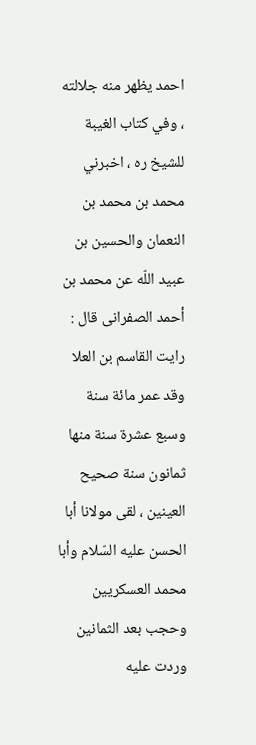احمد يظهر منه جلالته ، وفي كتاب الغيبة للشيخ ره ، اخبرني محمد بن محمد بن النعمان والحسين بن عبيد اللّه عن محمد بن أحمد الصفرانى قال : رايت القاسم بن العلا وقد عمر مائة سنة وسبع عشرة سنة منها ثمانون سنة صحيح العينين ، لقى مولانا أبا الحسن عليه السّلام وأبا محمد العسكريين وحجب بعد الثمانين وردت عليه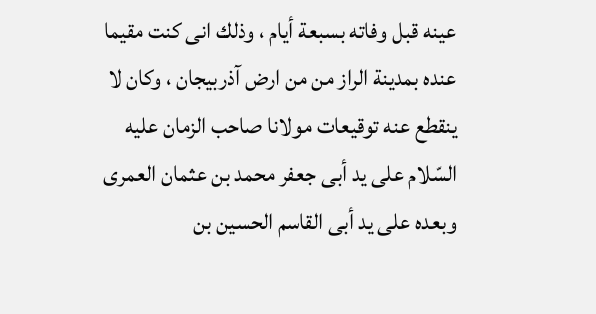عينه قبل وفاته بسبعة أيام ، وذلك انى كنت مقيما عنده بمدينة الراز من من ارض آذربيجان ، وكان لا ينقطع عنه توقيعات مولانا صاحب الزمان عليه السّلام على يد أبى جعفر محمد بن عثمان العمرى وبعده على يد أبى القاسم الحسين بن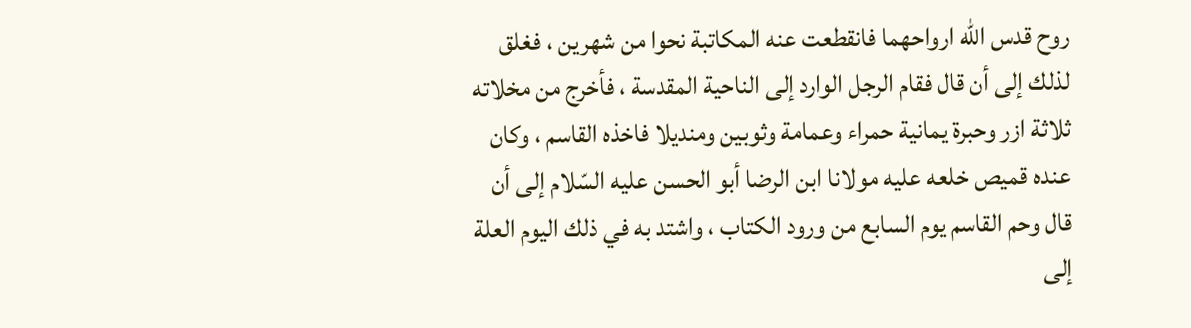روح قدس اللّه ارواحهما فانقطعت عنه المكاتبة نحوا من شهرين ، فغلق لذلك إلى أن قال فقام الرجل الوارد إلى الناحية المقدسة ، فأخرج من مخلاته ثلاثة ازر وحبرة يمانية حمراء وعمامة وثوبين ومنديلا فاخذه القاسم ، وكان عنده قميص خلعه عليه مولانا ابن الرضا أبو الحسن عليه السّلام إلى أن قال وحم القاسم يوم السابع من ورود الكتاب ، واشتد به في ذلك اليوم العلة إلى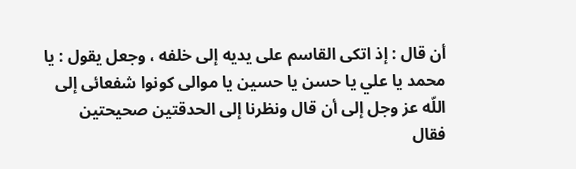أن قال : إذ اتكى القاسم على يديه إلى خلفه ، وجعل يقول : يا محمد يا علي يا حسن يا حسين يا موالى كونوا شفعائى إلى اللّه عز وجل إلى أن قال ونظرنا إلى الحدقتين صحيحتين فقال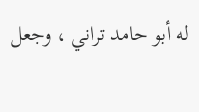له أبو حامد تراني ، وجعل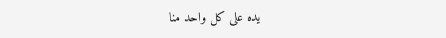يده على كل واحد منا